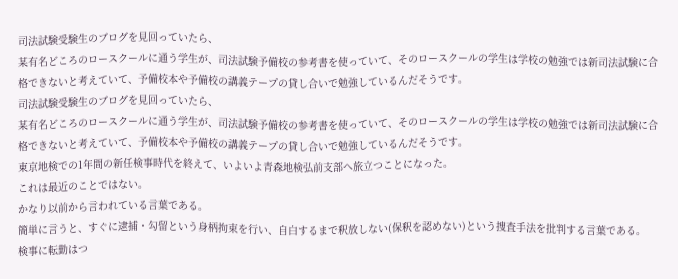司法試験受験生のブログを見回っていたら、
某有名どころのロースクールに通う学生が、司法試験予備校の参考書を使っていて、そのロースクールの学生は学校の勉強では新司法試験に合格できないと考えていて、予備校本や予備校の講義テープの貸し合いで勉強しているんだそうです。
司法試験受験生のブログを見回っていたら、
某有名どころのロースクールに通う学生が、司法試験予備校の参考書を使っていて、そのロースクールの学生は学校の勉強では新司法試験に合格できないと考えていて、予備校本や予備校の講義テープの貸し合いで勉強しているんだそうです。
東京地検での1年間の新任検事時代を終えて、いよいよ青森地検弘前支部へ旅立つことになった。
これは最近のことではない。
かなり以前から言われている言葉である。
簡単に言うと、すぐに逮捕・勾留という身柄拘束を行い、自白するまで釈放しない(保釈を認めない)という捜査手法を批判する言葉である。
検事に転勤はつ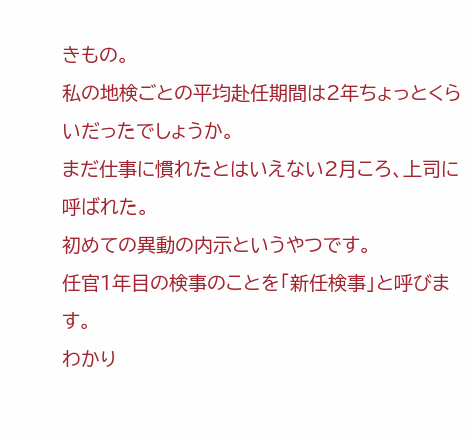きもの。
私の地検ごとの平均赴任期間は2年ちょっとくらいだったでしょうか。
まだ仕事に慣れたとはいえない2月ころ、上司に呼ばれた。
初めての異動の内示というやつです。
任官1年目の検事のことを「新任検事」と呼びます。
わかり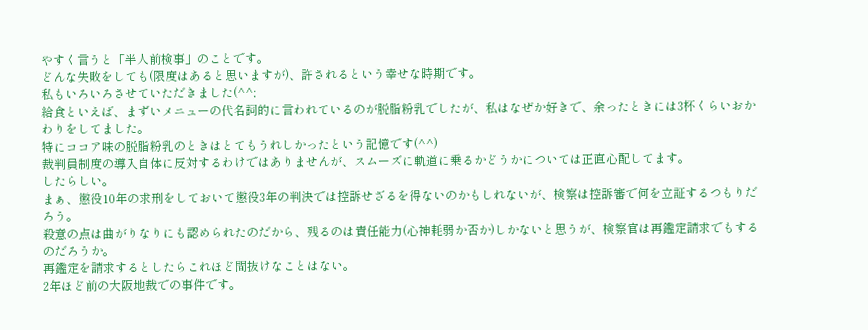やすく言うと「半人前検事」のことです。
どんな失敗をしても(限度はあると思いますが)、許されるという幸せな時期です。
私もいろいろさせていただきました(^^;
給食といえば、まずいメニューの代名詞的に言われているのが脱脂粉乳でしたが、私はなぜか好きで、余ったときには3杯くらいおかわりをしてました。
特にココア味の脱脂粉乳のときはとてもうれしかったという記憶です(^^)
裁判員制度の導入自体に反対するわけではありませんが、スムーズに軌道に乗るかどうかについては正直心配してます。
したらしい。
まぁ、懲役10年の求刑をしておいて懲役3年の判決では控訴せざるを得ないのかもしれないが、検察は控訴審で何を立証するつもりだろう。
殺意の点は曲がりなりにも認められたのだから、残るのは責任能力(心神耗弱か否か)しかないと思うが、検察官は再鑑定請求でもするのだろうか。
再鑑定を請求するとしたらこれほど間抜けなことはない。
2年ほど前の大阪地裁での事件です。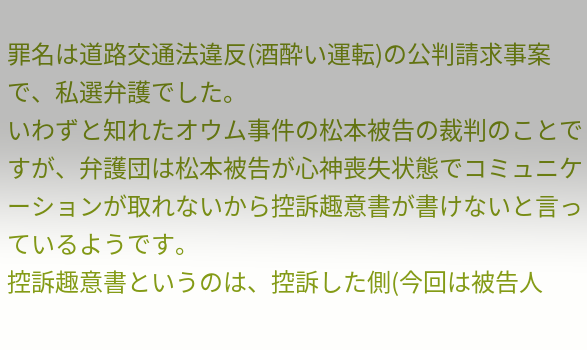罪名は道路交通法違反(酒酔い運転)の公判請求事案で、私選弁護でした。
いわずと知れたオウム事件の松本被告の裁判のことですが、弁護団は松本被告が心神喪失状態でコミュニケーションが取れないから控訴趣意書が書けないと言っているようです。
控訴趣意書というのは、控訴した側(今回は被告人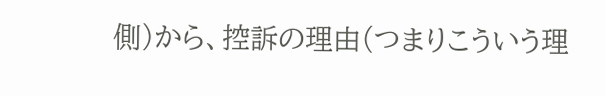側)から、控訴の理由(つまりこういう理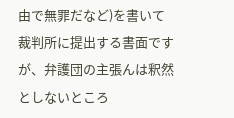由で無罪だなど)を書いて裁判所に提出する書面ですが、弁護団の主張んは釈然としないところ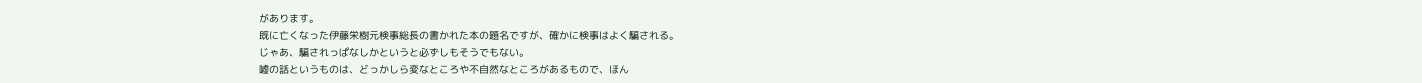があります。
既に亡くなった伊藤栄樹元検事総長の書かれた本の題名ですが、確かに検事はよく騙される。
じゃあ、騙されっぱなしかというと必ずしもそうでもない。
嘘の話というものは、どっかしら変なところや不自然なところがあるもので、ほん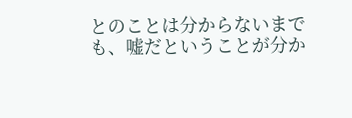とのことは分からないまでも、嘘だということが分か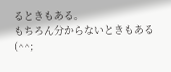るときもある。
もちろん分からないときもある(^^;